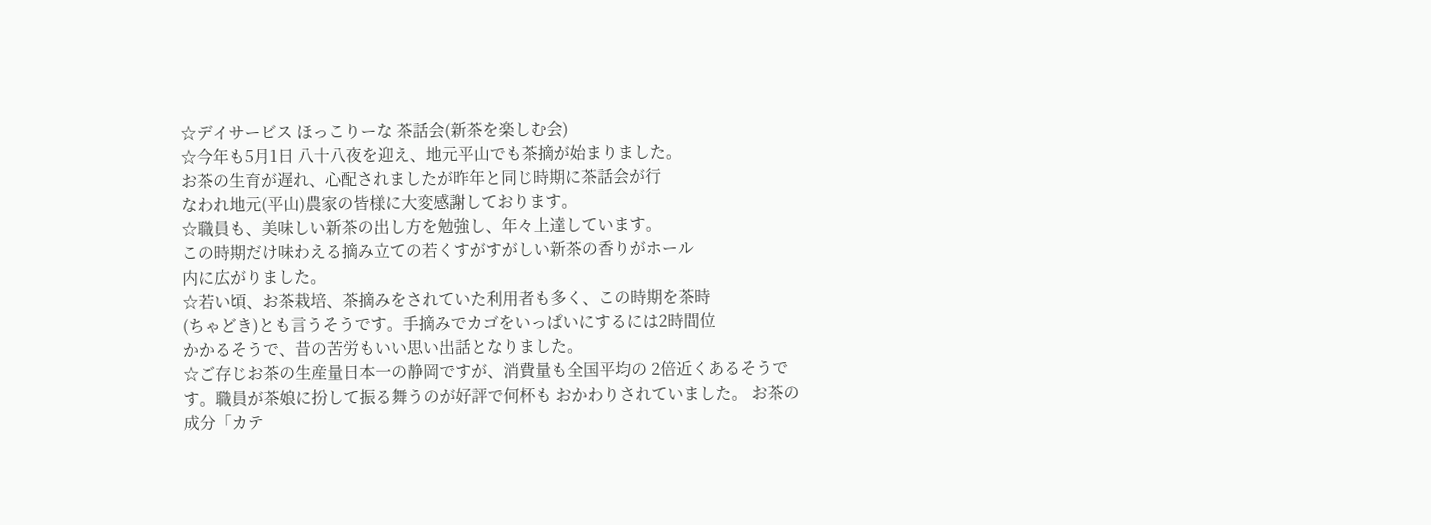☆デイサービス ほっこりーな 茶話会(新茶を楽しむ会)
☆今年も5月1日 八十八夜を迎え、地元平山でも茶摘が始まりました。
お茶の生育が遅れ、心配されましたが昨年と同じ時期に茶話会が行
なわれ地元(平山)農家の皆様に大変感謝しております。
☆職員も、美味しい新茶の出し方を勉強し、年々上達しています。
この時期だけ味わえる摘み立ての若くすがすがしい新茶の香りがホール
内に広がりました。
☆若い頃、お茶栽培、茶摘みをされていた利用者も多く、この時期を茶時
(ちゃどき)とも言うそうです。手摘みでカゴをいっぱいにするには2時間位
かかるそうで、昔の苦労もいい思い出話となりました。
☆ご存じお茶の生産量日本一の静岡ですが、消費量も全国平均の 2倍近くあるそうです。職員が茶娘に扮して振る舞うのが好評で何杯も おかわりされていました。 お茶の成分「カテ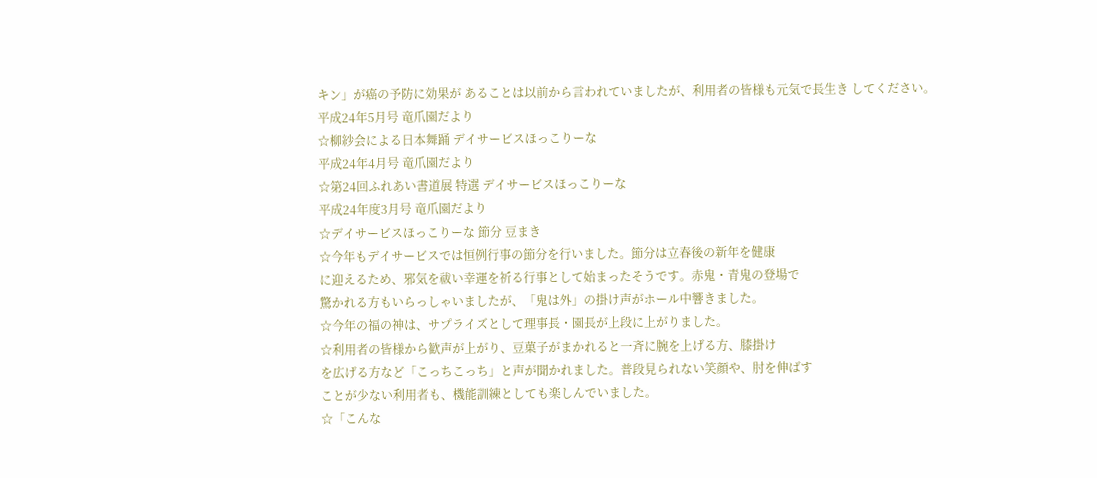キン」が癌の予防に効果が あることは以前から言われていましたが、利用者の皆様も元気で長生き してください。
平成24年5月号 竜爪園だより
☆柳紗会による日本舞踊 デイサービスほっこりーな
平成24年4月号 竜爪園だより
☆第24回ふれあい書道展 特選 デイサービスほっこりーな
平成24年度3月号 竜爪園だより
☆デイサービスほっこりーな 節分 豆まき
☆今年もデイサービスでは恒例行事の節分を行いました。節分は立春後の新年を健康
に迎えるため、邪気を祓い幸運を祈る行事として始まったそうです。赤鬼・青鬼の登場で
驚かれる方もいらっしゃいましたが、「鬼は外」の掛け声がホール中響きました。
☆今年の福の神は、サプライズとして理事長・園長が上段に上がりました。
☆利用者の皆様から歓声が上がり、豆菓子がまかれると一斉に腕を上げる方、膝掛け
を広げる方など「こっちこっち」と声が聞かれました。普段見られない笑顔や、肘を伸ばす
ことが少ない利用者も、機能訓練としても楽しんでいました。
☆「こんな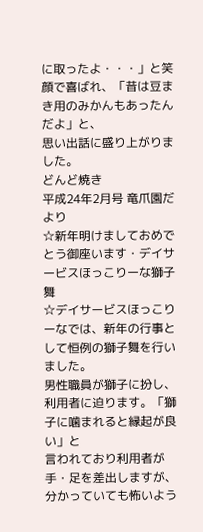に取ったよ・・・」と笑顔で喜ばれ、「昔は豆まき用のみかんもあったんだよ」と、
思い出話に盛り上がりました。
どんど焼き
平成24年2月号 竜爪園だより
☆新年明けましておめでとう御座います・デイサービスほっこりーな獅子舞
☆デイサービスほっこりーなでは、新年の行事として恒例の獅子舞を行いました。
男性職員が獅子に扮し、利用者に迫ります。「獅子に噛まれると縁起が良い」と
言われており利用者が手・足を差出しますが、分かっていても怖いよう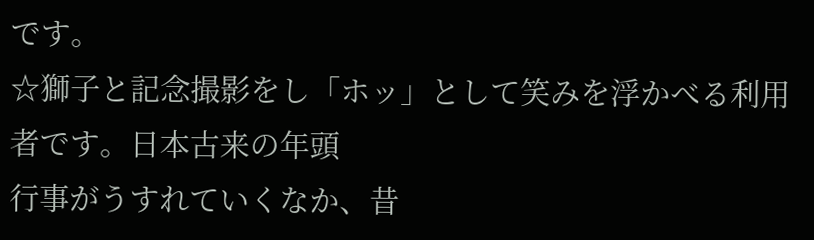です。
☆獅子と記念撮影をし「ホッ」として笑みを浮かべる利用者です。日本古来の年頭
行事がうすれていくなか、昔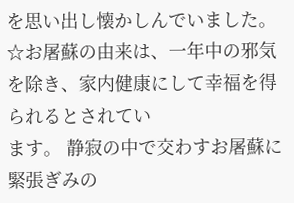を思い出し懐かしんでいました。
☆お屠蘇の由来は、一年中の邪気を除き、家内健康にして幸福を得られるとされてい
ます。 静寂の中で交わすお屠蘇に緊張ぎみの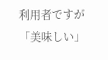利用者ですが「美味しい」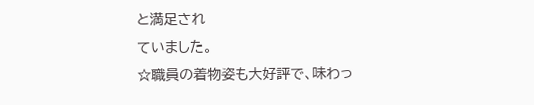と満足され
ていました。
☆職員の着物姿も大好評で、味わっ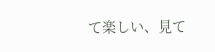て楽しい、見て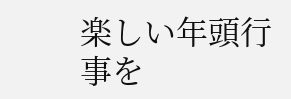楽しい年頭行事を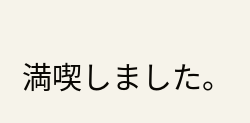満喫しました。